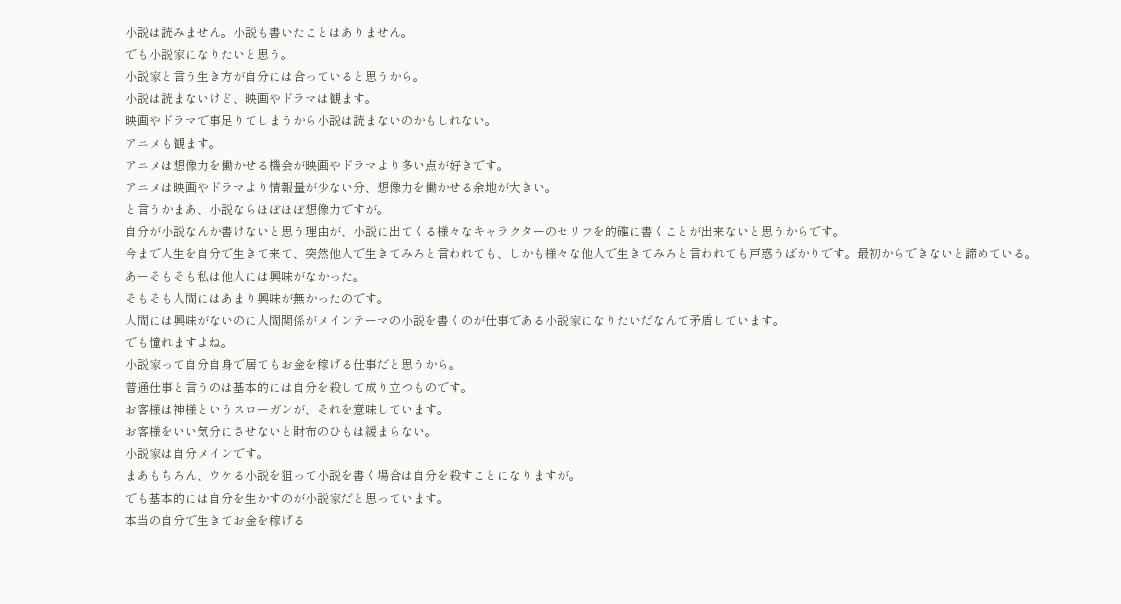小説は読みません。小説も書いたことはありません。
でも小説家になりたいと思う。
小説家と言う生き方が自分には合っていると思うから。
小説は読まないけど、映画やドラマは観ます。
映画やドラマで事足りてしまうから小説は読まないのかもしれない。
アニメも観ます。
アニメは想像力を働かせる機会が映画やドラマより多い点が好きです。
アニメは映画やドラマより情報量が少ない分、想像力を働かせる余地が大きい。
と言うかまあ、小説ならほぼほぼ想像力ですが。
自分が小説なんか書けないと思う理由が、小説に出てくる様々なキャラクターのセリフを的確に書くことが出来ないと思うからです。
今まで人生を自分で生きて来て、突然他人で生きてみろと言われても、しかも様々な他人で生きてみろと言われても戸惑うばかりです。最初からできないと諦めている。
あーそもそも私は他人には興味がなかった。
そもそも人間にはあまり興味が無かったのです。
人間には興味がないのに人間関係がメインテーマの小説を書くのが仕事である小説家になりたいだなんて矛盾しています。
でも憧れますよね。
小説家って自分自身で居てもお金を稼げる仕事だと思うから。
普通仕事と言うのは基本的には自分を殺して成り立つものです。
お客様は神様というスローガンが、それを意味しています。
お客様をいい気分にさせないと財布のひもは緩まらない。
小説家は自分メインです。
まあもちろん、ウケる小説を狙って小説を書く場合は自分を殺すことになりますが。
でも基本的には自分を生かすのが小説家だと思っています。
本当の自分で生きてお金を稼げる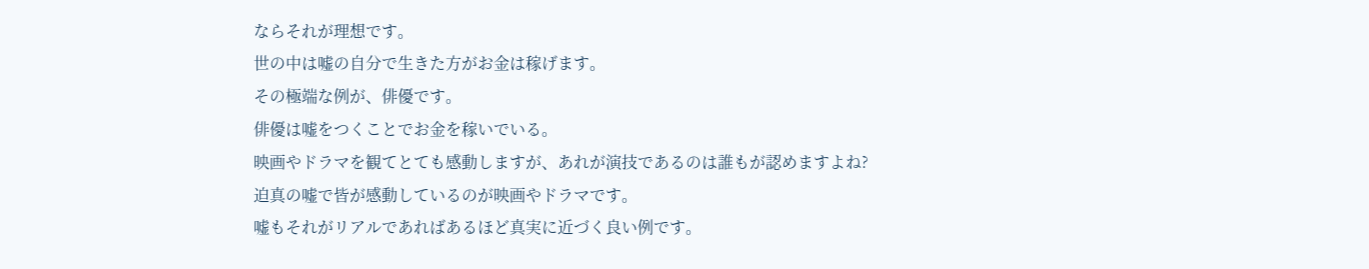ならそれが理想です。
世の中は嘘の自分で生きた方がお金は稼げます。
その極端な例が、俳優です。
俳優は嘘をつくことでお金を稼いでいる。
映画やドラマを観てとても感動しますが、あれが演技であるのは誰もが認めますよね?
迫真の嘘で皆が感動しているのが映画やドラマです。
嘘もそれがリアルであればあるほど真実に近づく良い例です。